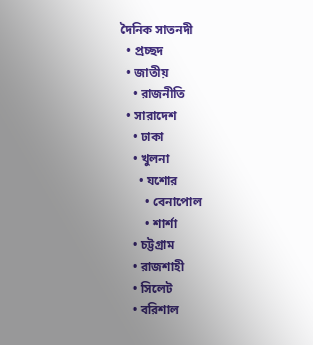দৈনিক সাতনদী
  • প্রচ্ছদ
  • জাতীয়
    • রাজনীতি
  • সারাদেশ
    • ঢাকা
    • খুলনা
      • যশোর
        • বেনাপোল
        • শার্শা
    • চট্টগ্রাম
    • রাজশাহী
    • সিলেট
    • বরিশাল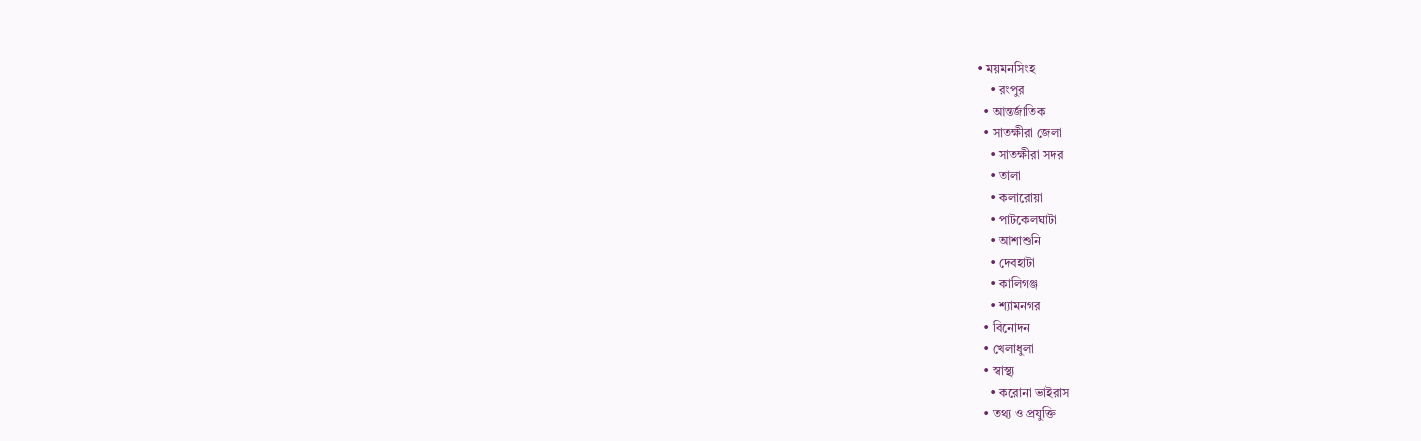• ময়মনসিংহ
    • রংপুর
  • আন্তর্জাতিক
  • সাতক্ষীরা জেলা
    • সাতক্ষীরা সদর
    • তালা
    • কলারোয়া
    • পাটকেলঘাটা
    • আশাশুনি
    • দেবহাটা
    • কালিগঞ্জ
    • শ্যামনগর
  • বিনোদন
  • খেলাধুলা
  • স্বাস্থ্য
    • করোনা ভাইরাস
  • তথ্য ও প্রযুক্তি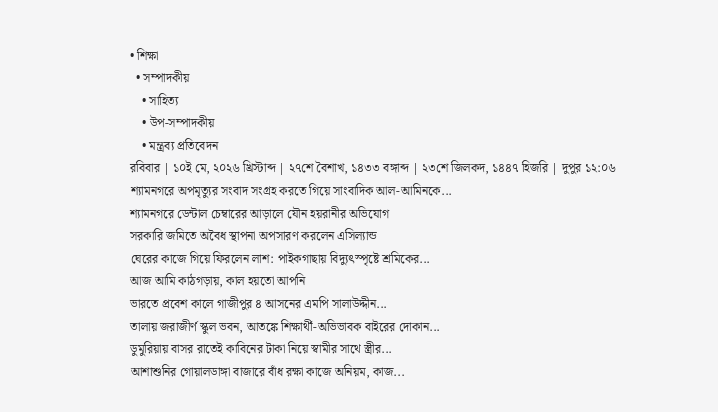• শিক্ষা
  • সম্পাদকীয়
    • সাহিত্য
    • উপ-সম্পাদকীয়
    • মন্ত্রব্য প্রতিবেদন
রবিবার | ১০ই মে, ২০২৬ খ্রিস্টাব্দ | ২৭শে বৈশাখ, ১৪৩৩ বঙ্গাব্দ | ২৩শে জিলকদ, ১৪৪৭ হিজরি | দুপুর ১২:০৬
শ্যামনগরে অপমৃত্যুর সংবাদ সংগ্রহ করতে গিয়ে সাংবাদিক আল-আমিনকে...
শ্যামনগরে ডেন্টাল চেম্বারের আড়ালে যৌন হয়রানীর অভিযোগ
সরকারি জমিতে অবৈধ স্থাপনা অপসারণ করলেন এসিল্যান্ড
ঘেরের কাজে গিয়ে ফিরলেন লাশ: পাইকগাছায় বিদ্যুৎস্পৃষ্টে শ্রমিকের...
আজ আমি কাঠগড়ায়, কাল হয়তো আপনি
ভারতে প্রবেশ কালে গাজীপুর ৪ আসনের এমপি সালাউদ্দীন...
তালায় জরাজীর্ণ স্কুল ভবন, আতঙ্কে শিক্ষার্থী-অভিভাবক বাইরের দোকান...
ডুমুরিয়ায় বাসর রাতেই কাবিনের টাকা নিয়ে স্বামীর সাথে স্ত্রীর...
আশাশুনির গোয়ালডাঙ্গা বাজারে বাঁধ রক্ষা কাজে অনিয়ম, কাজ...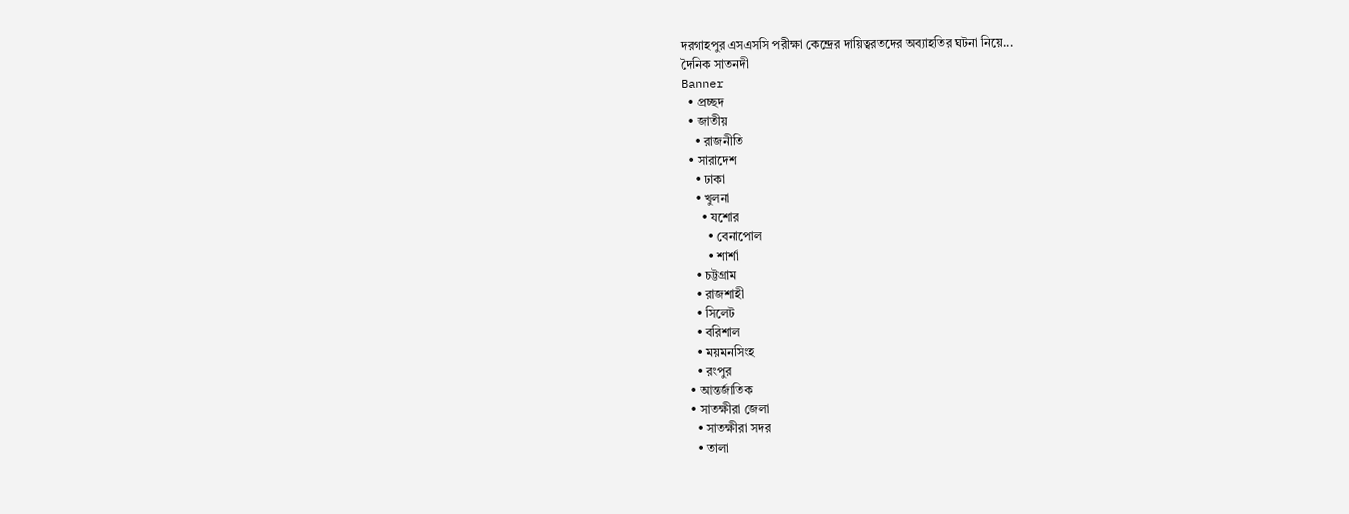দরগাহপুর এসএসসি পরীক্ষা কেন্দ্রের দায়িত্বরতদের অব্যাহতির ঘটনা নিয়ে...
দৈনিক সাতনদী
Banner
  • প্রচ্ছদ
  • জাতীয়
    • রাজনীতি
  • সারাদেশ
    • ঢাকা
    • খুলনা
      • যশোর
        • বেনাপোল
        • শার্শা
    • চট্টগ্রাম
    • রাজশাহী
    • সিলেট
    • বরিশাল
    • ময়মনসিংহ
    • রংপুর
  • আন্তর্জাতিক
  • সাতক্ষীরা জেলা
    • সাতক্ষীরা সদর
    • তালা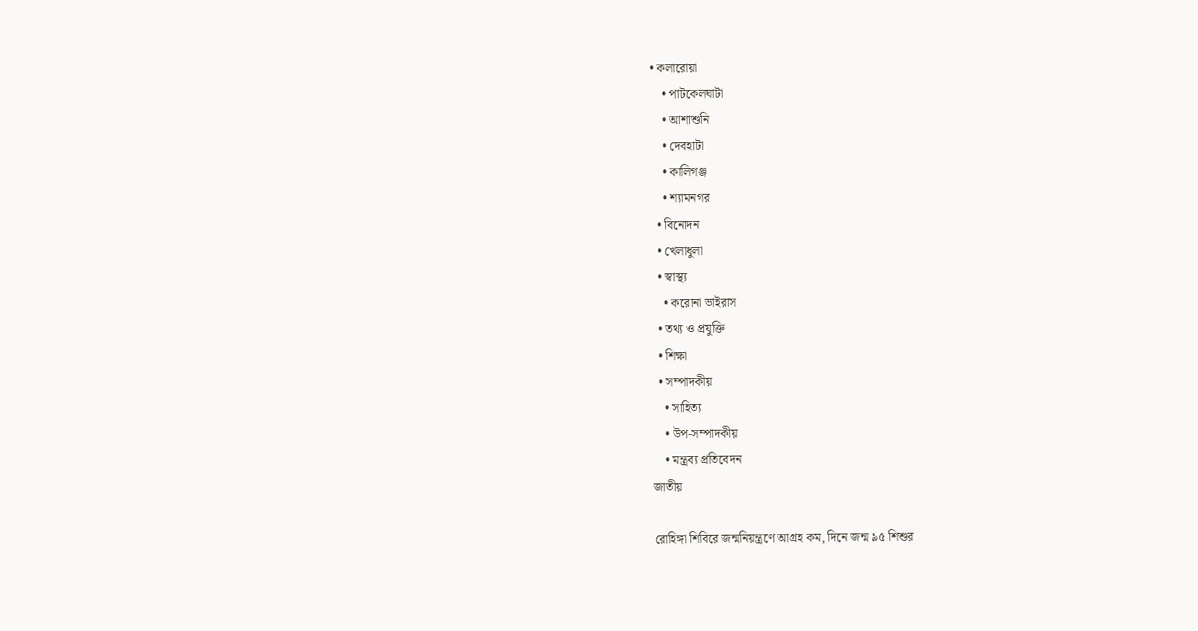• কলারোয়া
    • পাটকেলঘাটা
    • আশাশুনি
    • দেবহাটা
    • কালিগঞ্জ
    • শ্যামনগর
  • বিনোদন
  • খেলাধুলা
  • স্বাস্থ্য
    • করোনা ভাইরাস
  • তথ্য ও প্রযুক্তি
  • শিক্ষা
  • সম্পাদকীয়
    • সাহিত্য
    • উপ-সম্পাদকীয়
    • মন্ত্রব্য প্রতিবেদন
জাতীয়

রোহিঙ্গা শিবিরে জন্মনিয়ন্ত্রণে আগ্রহ কম, দিনে জন্ম ৯৫ শিশুর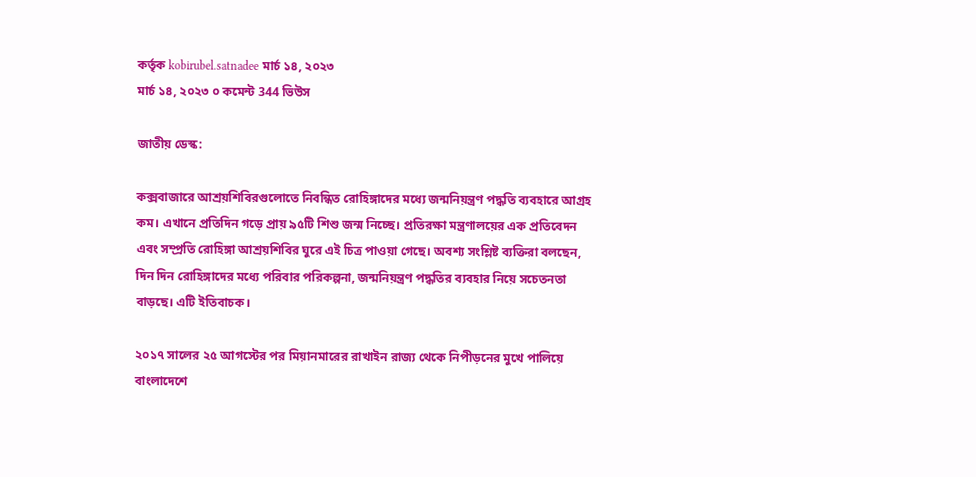কর্তৃক kobirubel.satnadee মার্চ ১৪, ২০২৩
মার্চ ১৪, ২০২৩ ০ কমেন্ট 344 ভিউস

জাতীয় ডেস্ক:

কক্সবাজারে আশ্রয়শিবিরগুলোতে নিবন্ধিত রোহিঙ্গাদের মধ্যে জন্মনিয়ন্ত্রণ পদ্ধতি ব্যবহারে আগ্রহ কম। এখানে প্রতিদিন গড়ে প্রায় ৯৫টি শিশু জন্ম নিচ্ছে। প্রতিরক্ষা মন্ত্রণালয়ের এক প্রতিবেদন এবং সম্প্রতি রোহিঙ্গা আশ্রয়শিবির ঘুরে এই চিত্র পাওয়া গেছে। অবশ্য সংশ্লিষ্ট ব্যক্তিরা বলছেন, দিন দিন রোহিঙ্গাদের মধ্যে পরিবার পরিকল্পনা, জন্মনিয়ন্ত্রণ পদ্ধতির ব্যবহার নিয়ে সচেতনতা বাড়ছে। এটি ইতিবাচক।

২০১৭ সালের ২৫ আগস্টের পর মিয়ানমারের রাখাইন রাজ্য থেকে নিপীড়নের মুখে পালিয়ে বাংলাদেশে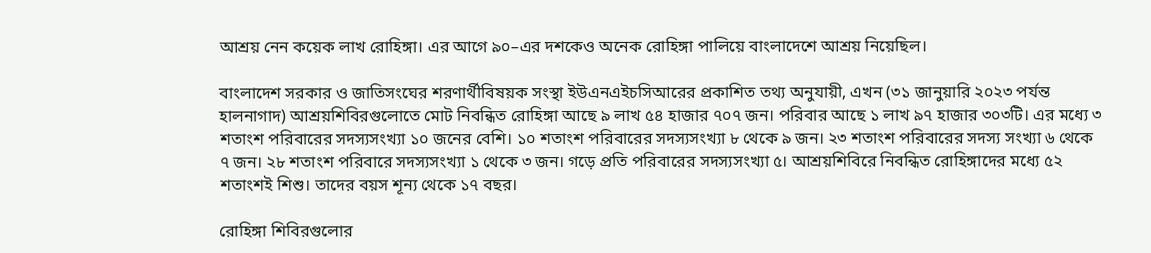আশ্রয় নেন কয়েক লাখ রোহিঙ্গা। এর আগে ৯০–এর দশকেও অনেক রোহিঙ্গা পালিয়ে বাংলাদেশে আশ্রয় নিয়েছিল।

বাংলাদেশ সরকার ও জাতিসংঘের শরণার্থীবিষয়ক সংস্থা ইউএনএইচসিআরের প্রকাশিত তথ্য অনুযায়ী, এখন (৩১ জানুয়ারি ২০২৩ পর্যন্ত হালনাগাদ) আশ্রয়শিবিরগুলোতে মোট নিবন্ধিত রোহিঙ্গা আছে ৯ লাখ ৫৪ হাজার ৭০৭ জন। পরিবার আছে ১ লাখ ৯৭ হাজার ৩০৩টি। এর মধ্যে ৩ শতাংশ পরিবারের সদস্যসংখ্যা ১০ জনের বেশি। ১০ শতাংশ পরিবারের সদস্যসংখ্যা ৮ থেকে ৯ জন। ২৩ শতাংশ পরিবারের সদস্য সংখ্যা ৬ থেকে ৭ জন। ২৮ শতাংশ পরিবারে সদস্যসংখ্যা ১ থেকে ৩ জন। গড়ে প্রতি পরিবারের সদস্যসংখ্যা ৫। আশ্রয়শিবিরে নিবন্ধিত রোহিঙ্গাদের মধ্যে ৫২ শতাংশই শিশু। তাদের বয়স শূন্য থেকে ১৭ বছর।

রোহিঙ্গা শিবিরগুলোর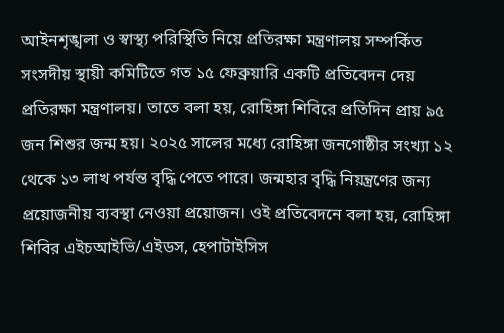আইনশৃঙ্খলা ও স্বাস্থ্য পরিস্থিতি নিয়ে প্রতিরক্ষা মন্ত্রণালয় সম্পর্কিত সংসদীয় স্থায়ী কমিটিতে গত ১৫ ফেব্রুয়ারি একটি প্রতিবেদন দেয় প্রতিরক্ষা মন্ত্রণালয়। তাতে বলা হয়, রোহিঙ্গা শিবিরে প্রতিদিন প্রায় ৯৫ জন শিশুর জন্ম হয়। ২০২৫ সালের মধ্যে রোহিঙ্গা জনগোষ্ঠীর সংখ্যা ১২ থেকে ১৩ লাখ পর্যন্ত বৃদ্ধি পেতে পারে। জন্মহার বৃদ্ধি নিয়ন্ত্রণের জন্য প্রয়োজনীয় ব্যবস্থা নেওয়া প্রয়োজন। ওই প্রতিবেদনে বলা হয়, রোহিঙ্গা শিবির এইচআইভি/এইডস, হেপাটাইসিস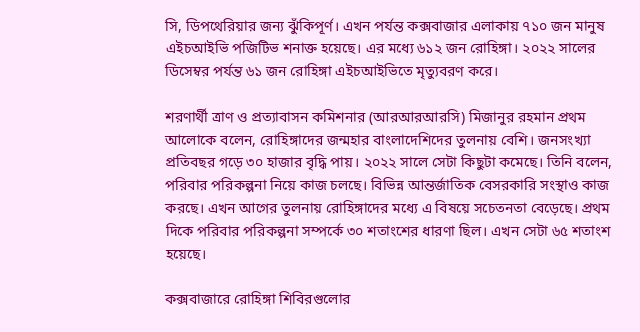সি, ডিপথেরিয়ার জন্য ঝুঁকিপূর্ণ। এখন পর্যন্ত কক্সবাজার এলাকায় ৭১০ জন মানুষ এইচআইভি পজিটিভ শনাক্ত হয়েছে। এর মধ্যে ৬১২ জন রোহিঙ্গা। ২০২২ সালের ডিসেম্বর পর্যন্ত ৬১ জন রোহিঙ্গা এইচআইভিতে মৃত্যুবরণ করে।

শরণার্থী ত্রাণ ও প্রত্যাবাসন কমিশনার (আরআরআরসি) মিজানুর রহমান প্রথম আলোকে বলেন, রোহিঙ্গাদের জন্মহার বাংলাদেশিদের তুলনায় বেশি। জনসংখ্যা প্রতিবছর গড়ে ৩০ হাজার বৃদ্ধি পায়। ২০২২ সালে সেটা কিছুটা কমেছে। তিনি বলেন, পরিবার পরিকল্পনা নিয়ে কাজ চলছে। বিভিন্ন আন্তর্জাতিক বেসরকারি সংস্থাও কাজ করছে। এখন আগের তুলনায় রোহিঙ্গাদের মধ্যে এ বিষয়ে সচেতনতা বেড়েছে। প্রথম দিকে পরিবার পরিকল্পনা সম্পর্কে ৩০ শতাংশের ধারণা ছিল। এখন সেটা ৬৫ শতাংশ হয়েছে।

কক্সবাজারে রোহিঙ্গা শিবিরগুলোর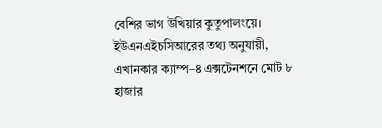বেশির ভাগ উখিয়ার কুতুপালংয়ে। ইউএনএইচসিআরের তথ্য অনুযায়ী, এখানকার ক্যাম্প–৪ এক্সটেনশনে মোট ৮ হাজার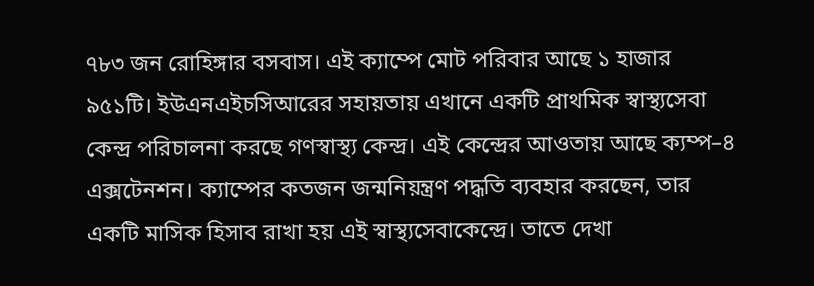৭৮৩ জন রোহিঙ্গার বসবাস। এই ক্যাম্পে মোট পরিবার আছে ১ হাজার ৯৫১টি। ইউএনএইচসিআরের সহায়তায় এখানে একটি প্রাথমিক স্বাস্থ্যসেবা কেন্দ্র পরিচালনা করছে গণস্বাস্থ্য কেন্দ্র। এই কেন্দ্রের আওতায় আছে ক্যম্প–৪ এক্সটেনশন। ক্যাম্পের কতজন জন্মনিয়ন্ত্রণ পদ্ধতি ব্যবহার করছেন, তার একটি মাসিক হিসাব রাখা হয় এই স্বাস্থ্যসেবাকেন্দ্রে। তাতে দেখা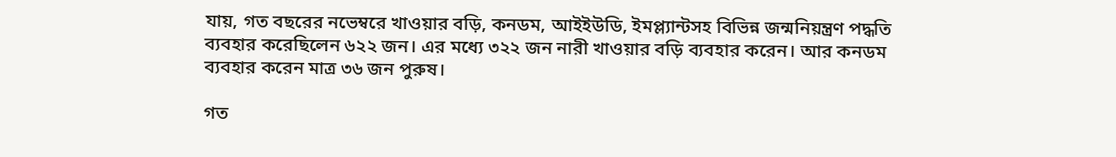যায়, গত বছরের নভেম্বরে খাওয়ার বড়ি, কনডম, আইইউডি, ইমপ্ল্যান্টসহ বিভিন্ন জন্মনিয়ন্ত্রণ পদ্ধতি ব্যবহার করেছিলেন ৬২২ জন। এর মধ্যে ৩২২ জন নারী খাওয়ার বড়ি ব্যবহার করেন। আর কনডম ব্যবহার করেন মাত্র ৩৬ জন পুরুষ।

গত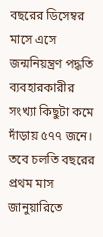বছরের ডিসেম্বর মাসে এসে জন্মনিয়ন্ত্রণ পদ্ধতি ব্যবহারকারীর সংখ্যা কিছুটা কমে দাঁড়ায় ৫৭৭ জনে। তবে চলতি বছরের প্রথম মাস জানুয়ারিতে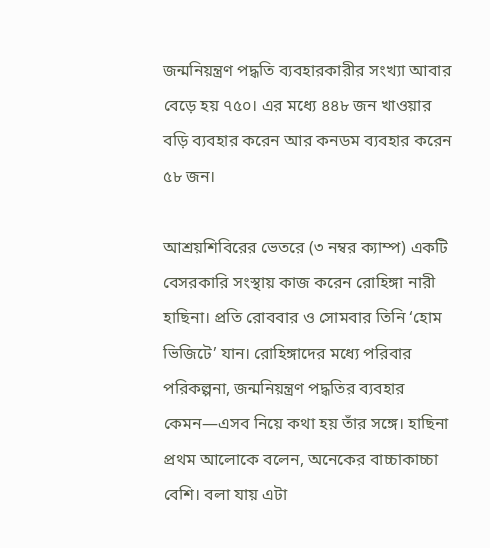জন্মনিয়ন্ত্রণ পদ্ধতি ব্যবহারকারীর সংখ্যা আবার বেড়ে হয় ৭৫০। এর মধ্যে ৪৪৮ জন খাওয়ার বড়ি ব্যবহার করেন আর কনডম ব্যবহার করেন ৫৮ জন।

আশ্রয়শিবিরের ভেতরে (৩ নম্বর ক্যাম্প) একটি বেসরকারি সংস্থায় কাজ করেন রোহিঙ্গা নারী হাছিনা। প্রতি রোববার ও সোমবার তিনি ‘হোম ভিজিটে’ যান। রোহিঙ্গাদের মধ্যে পরিবার পরিকল্পনা, জন্মনিয়ন্ত্রণ পদ্ধতির ব্যবহার কেমন—এসব নিয়ে কথা হয় তাঁর সঙ্গে। হাছিনা প্রথম আলোকে বলেন, অনেকের বাচ্চাকাচ্চা বেশি। বলা যায় এটা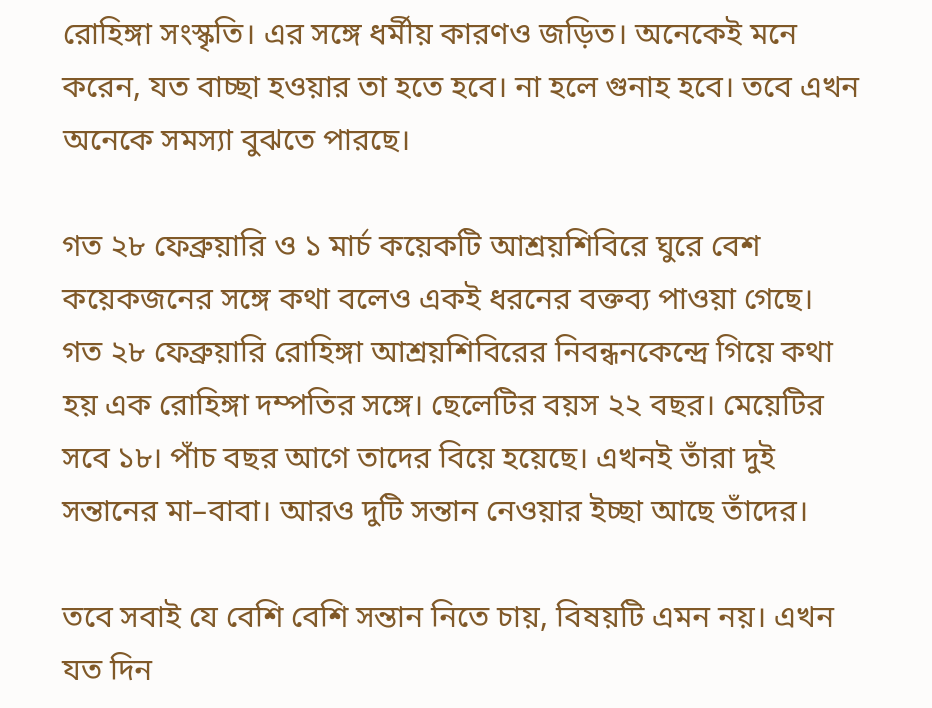রোহিঙ্গা সংস্কৃতি। এর সঙ্গে ধর্মীয় কারণও জড়িত। অনেকেই মনে করেন, যত বাচ্ছা হওয়ার তা হতে হবে। না হলে গুনাহ হবে। তবে এখন অনেকে সমস্যা বুঝতে পারছে।

গত ২৮ ফেব্রুয়ারি ও ১ মার্চ কয়েকটি আশ্রয়শিবিরে ঘুরে বেশ কয়েকজনের সঙ্গে কথা বলেও একই ধরনের বক্তব্য পাওয়া গেছে। গত ২৮ ফেব্রুয়ারি রোহিঙ্গা আশ্রয়শিবিরের নিবন্ধনকেন্দ্রে গিয়ে কথা হয় এক রোহিঙ্গা দম্পতির সঙ্গে। ছেলেটির বয়স ২২ বছর। মেয়েটির সবে ১৮। পাঁচ বছর আগে তাদের বিয়ে হয়েছে। এখনই তাঁরা দুই সন্তানের মা–বাবা। আরও দুটি সন্তান নেওয়ার ইচ্ছা আছে তাঁদের।

তবে সবাই যে বেশি বেশি সন্তান নিতে চায়, বিষয়টি এমন নয়। এখন যত দিন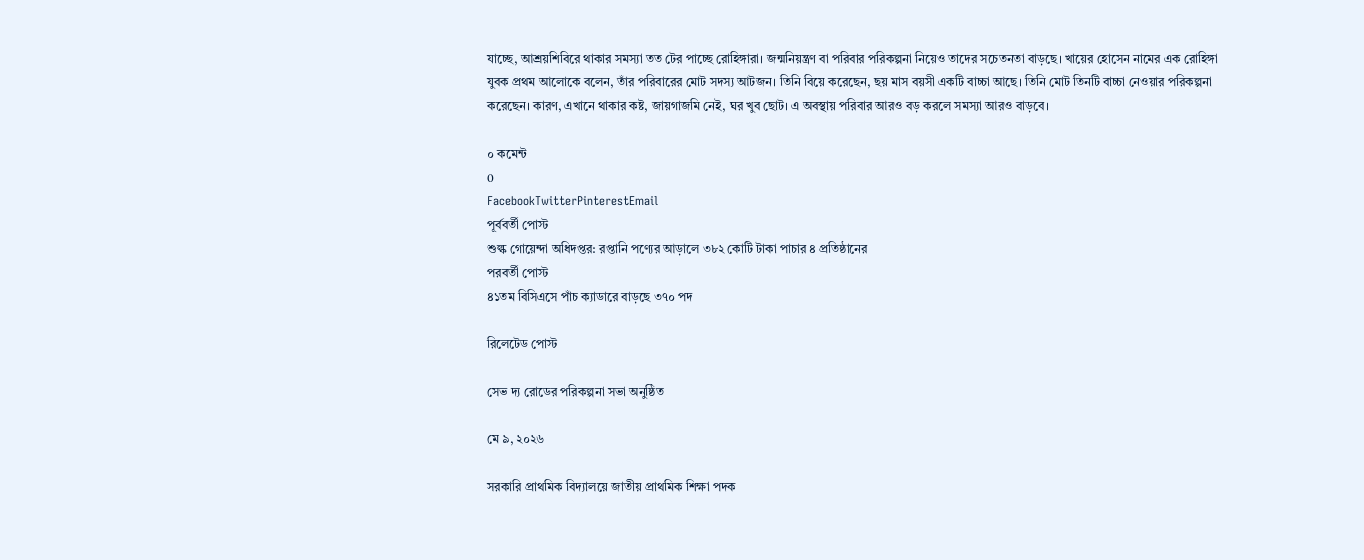যাচ্ছে, আশ্রয়শিবিরে থাকার সমস্যা তত টের পাচ্ছে রোহিঙ্গারা। জন্মনিয়ন্ত্রণ বা পরিবার পরিকল্পনা নিয়েও তাদের সচেতনতা বাড়ছে। খায়ের হোসেন নামের এক রোহিঙ্গা যুবক প্রথম আলোকে বলেন, তাঁর পরিবারের মোট সদস্য আটজন। তিনি বিয়ে করেছেন, ছয় মাস বয়সী একটি বাচ্চা আছে। তিনি মোট তিনটি বাচ্চা নেওয়ার পরিকল্পনা করেছেন। কারণ, এখানে থাকার কষ্ট, জায়গাজমি নেই, ঘর খুব ছোট। এ অবস্থায় পরিবার আরও বড় করলে সমস্যা আরও বাড়বে।

০ কমেন্ট
0
FacebookTwitterPinterestEmail
পূর্ববর্তী পোস্ট
শুল্ক গোয়েন্দা অধিদপ্তর: রপ্তানি পণ্যের আড়ালে ৩৮২ কোটি টাকা পাচার ৪ প্রতিষ্ঠানের
পরবর্তী পোস্ট
৪১তম বিসিএসে পাঁচ ক্যাডারে বাড়ছে ৩৭০ পদ

রিলেটেড পোস্ট

সেভ দ্য রোডের পরিকল্পনা সভা অনুষ্ঠিত

মে ৯, ২০২৬

সরকারি প্রাথমিক বিদ্যালয়ে জাতীয় প্রাথমিক শিক্ষা পদক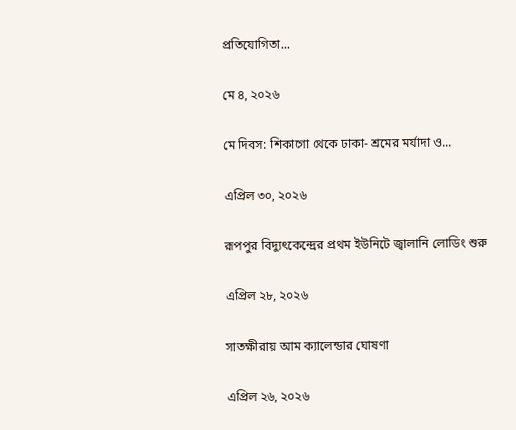প্রতিযোগিতা...

মে ৪, ২০২৬

মে দিবস: শিকাগো থেকে ঢাকা- শ্রমের মর্যাদা ও...

এপ্রিল ৩০, ২০২৬

রূপপুর বিদ্যুৎকেন্দ্রের প্রথম ইউনিটে জ্বালানি লোডিং শুরু

এপ্রিল ২৮, ২০২৬

সাতক্ষীরায় আম ক্যালেন্ডার ঘোষণা

এপ্রিল ২৬, ২০২৬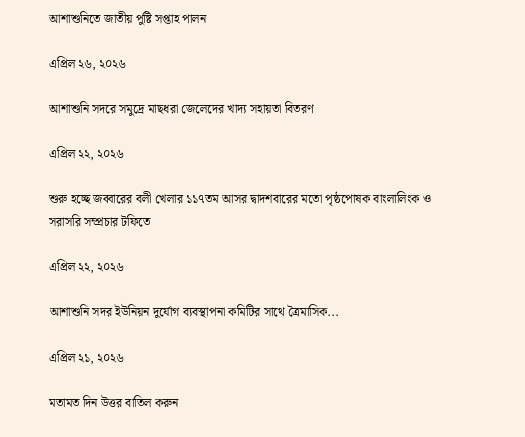আশাশুনিতে জাতীয় পুষ্টি সপ্তাহ পালন

এপ্রিল ২৬, ২০২৬

আশাশুনি সদরে সমুদ্রে মাছধরা জেলেদের খাদ্য সহায়তা বিতরণ

এপ্রিল ২২, ২০২৬

শুরু হচ্ছে জব্বারের বলী খেলার ১১৭তম আসর দ্বাদশবারের মতো পৃষ্ঠপোষক বাংলালিংক ও সরাসরি সম্প্রচার টফিতে

এপ্রিল ২২, ২০২৬

আশাশুনি সদর ইউনিয়ন দুর্যোগ ব্যবস্থাপনা কমিটির সাথে ত্রৈমাসিক...

এপ্রিল ২১, ২০২৬

মতামত দিন উত্তর বাতিল করুন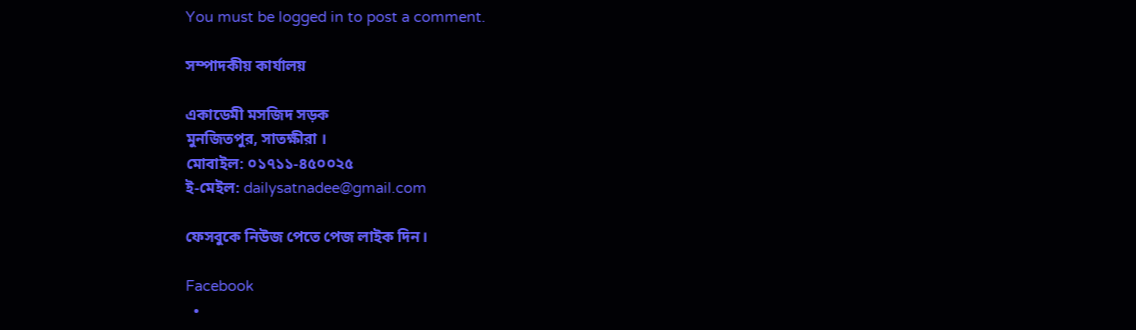You must be logged in to post a comment.

সম্পাদকীয় কার্যালয়

একাডেমী মসজিদ সড়ক
মুনজিতপুর, সাতক্ষীরা ।
মোবাইল: ০১৭১১-৪৫০০২৫
ই-মেইল: dailysatnadee@gmail.com

ফেসবুকে নিউজ পেতে পেজ লাইক দিন।

Facebook
  •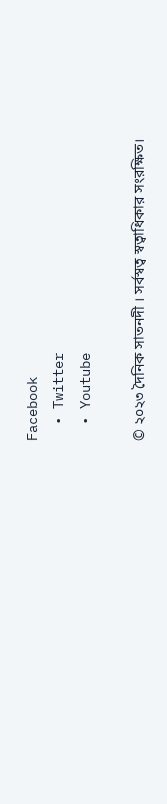Facebook
  • Twitter
  • Youtube

© ২০২৩ দৈনিক সাতনদী । সর্বস্বত্ব স্বত্বাধিকার সংরক্ষিত।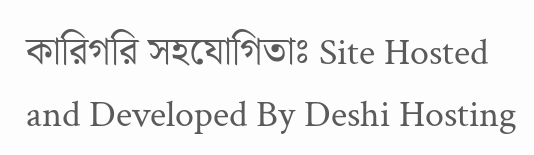কারিগরি সহযোগিতাঃ Site Hosted and Developed By Deshi Hosting